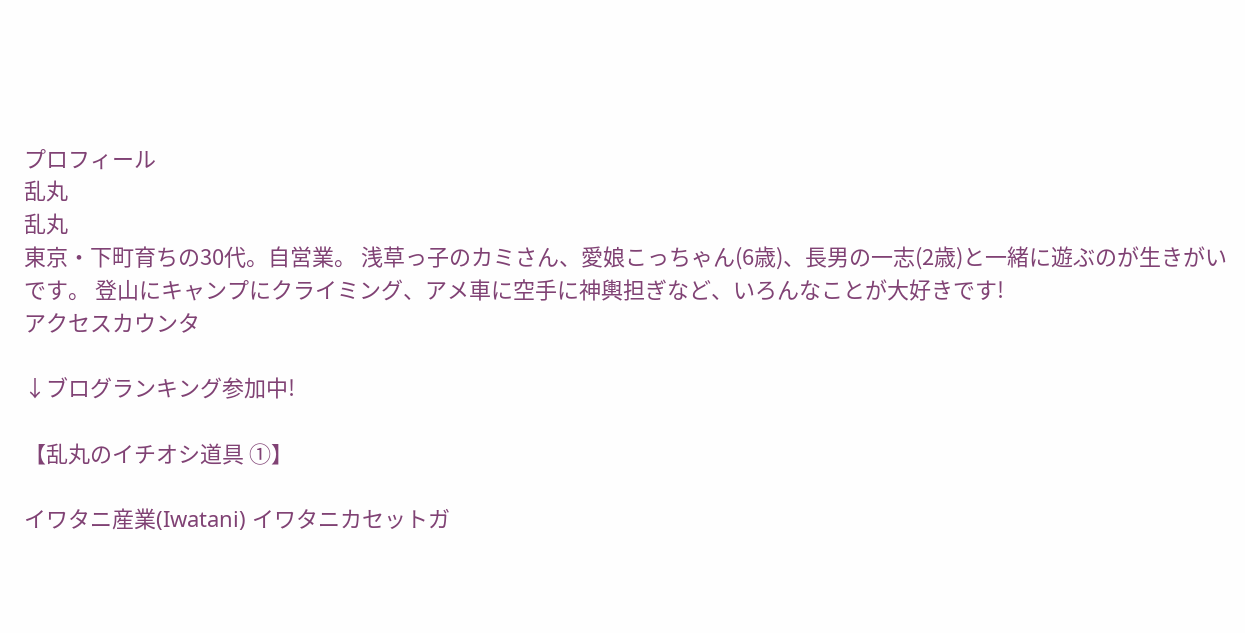プロフィール
乱丸
乱丸
東京・下町育ちの30代。自営業。 浅草っ子のカミさん、愛娘こっちゃん(6歳)、長男の一志(2歳)と一緒に遊ぶのが生きがいです。 登山にキャンプにクライミング、アメ車に空手に神輿担ぎなど、いろんなことが大好きです!
アクセスカウンタ

↓ブログランキング参加中!

【乱丸のイチオシ道具 ①】

イワタニ産業(Iwatani) イワタニカセットガ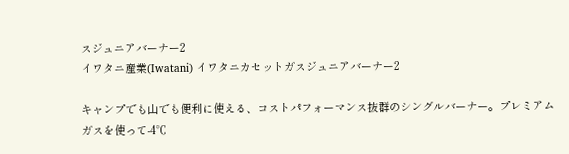スジュニアバーナー2
イワタニ産業(Iwatani) イワタニカセットガスジュニアバーナー2

キャンプでも山でも便利に使える、コストパフォーマンス抜群のシングルバーナー。プレミアムガスを使って-4℃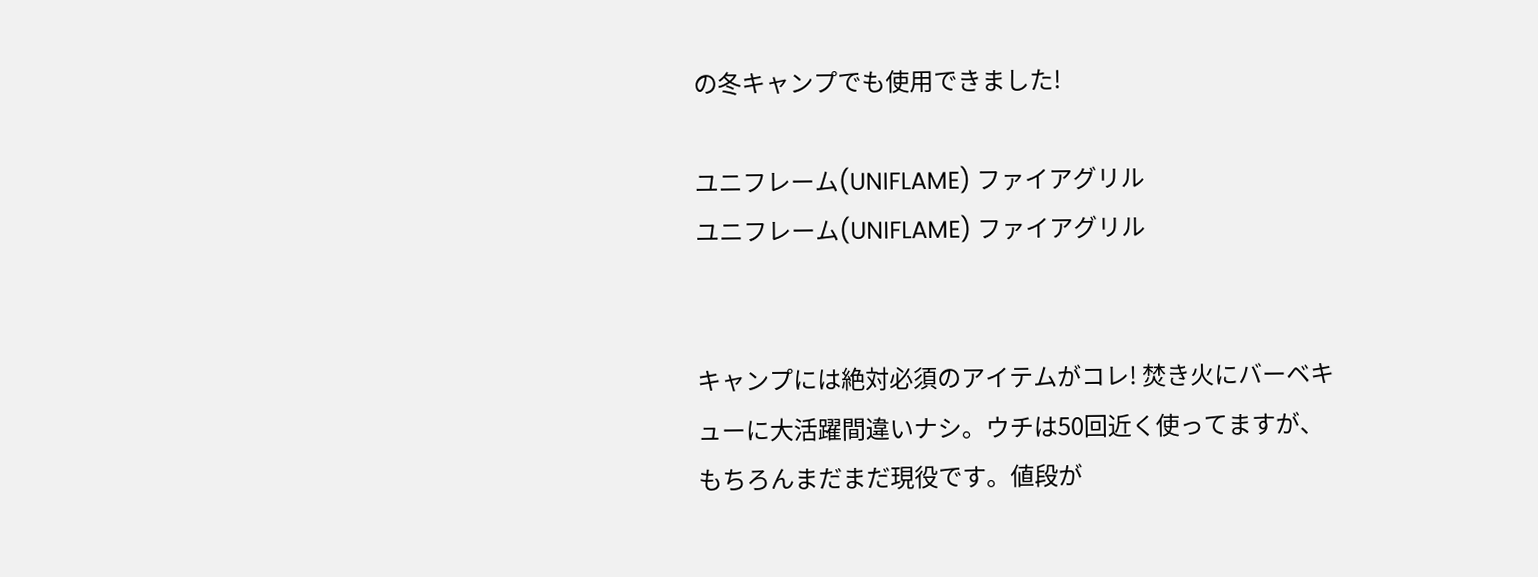の冬キャンプでも使用できました!

ユニフレーム(UNIFLAME) ファイアグリル
ユニフレーム(UNIFLAME) ファイアグリル


キャンプには絶対必須のアイテムがコレ! 焚き火にバーベキューに大活躍間違いナシ。ウチは50回近く使ってますが、もちろんまだまだ現役です。値段が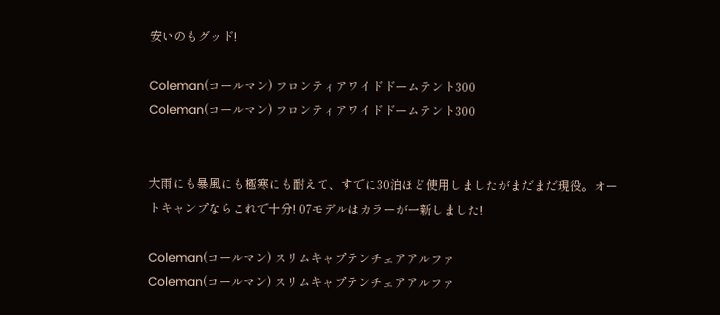安いのもグッド!

Coleman(コールマン) フロンティアワイドドームテント300
Coleman(コールマン) フロンティアワイドドームテント300


大雨にも暴風にも極寒にも耐えて、すでに30泊ほど使用しましたがまだまだ現役。オートキャンプならこれで十分! 07モデルはカラーが一新しました!

Coleman(コールマン) スリムキャプテンチェアアルファ
Coleman(コールマン) スリムキャプテンチェアアルファ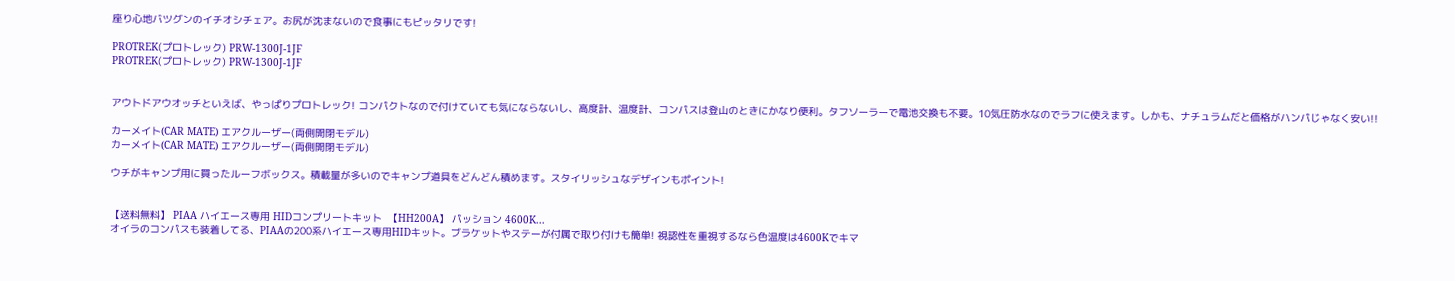座り心地バツグンのイチオシチェア。お尻が沈まないので食事にもピッタリです!

PROTREK(プロトレック) PRW-1300J-1JF
PROTREK(プロトレック) PRW-1300J-1JF


アウトドアウオッチといえば、やっぱりプロトレック! コンパクトなので付けていても気にならないし、高度計、温度計、コンパスは登山のときにかなり便利。タフソーラーで電池交換も不要。10気圧防水なのでラフに使えます。しかも、ナチュラムだと価格がハンパじゃなく安い!!

カーメイト(CAR MATE) エアクルーザー(両側開閉モデル)
カーメイト(CAR MATE) エアクルーザー(両側開閉モデル)

ウチがキャンプ用に買ったルーフボックス。積載量が多いのでキャンプ道具をどんどん積めます。スタイリッシュなデザインもポイント!


【送料無料】 PIAA ハイエース専用 HIDコンプリートキット  【HH200A】 パッション 4600K...
オイラのコンパスも装着してる、PIAAの200系ハイエース専用HIDキット。ブラケットやステーが付属で取り付けも簡単! 視認性を重視するなら色温度は4600Kでキマ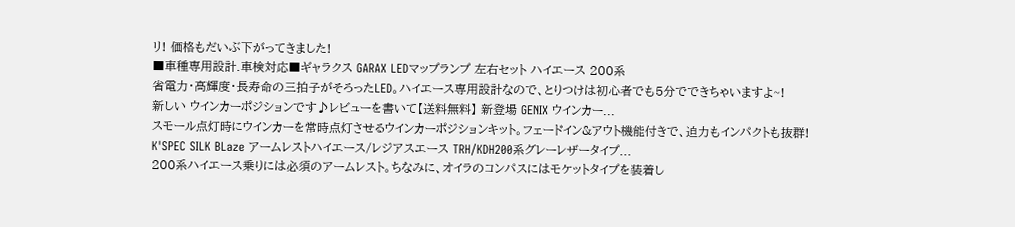リ! 価格もだいぶ下がってきました!
■車種専用設計.車検対応■ギャラクス GARAX LEDマップランプ 左右セット ハイエース 200系
省電力・高輝度・長寿命の三拍子がそろったLED。ハイエース専用設計なので、とりつけは初心者でも5分でできちゃいますよ~!
新しい ウインカーポジションです♪レビューを書いて【送料無料】 新登場 GENIX ウインカー...
スモール点灯時にウインカーを常時点灯させるウインカーポジションキット。フェードイン&アウト機能付きで、迫力もインパクトも抜群!
K'SPEC SILK BLaze アームレストハイエース/レジアスエース TRH/KDH200系グレーレザータイプ...
200系ハイエース乗りには必須のアームレスト。ちなみに、オイラのコンパスにはモケットタイプを装着し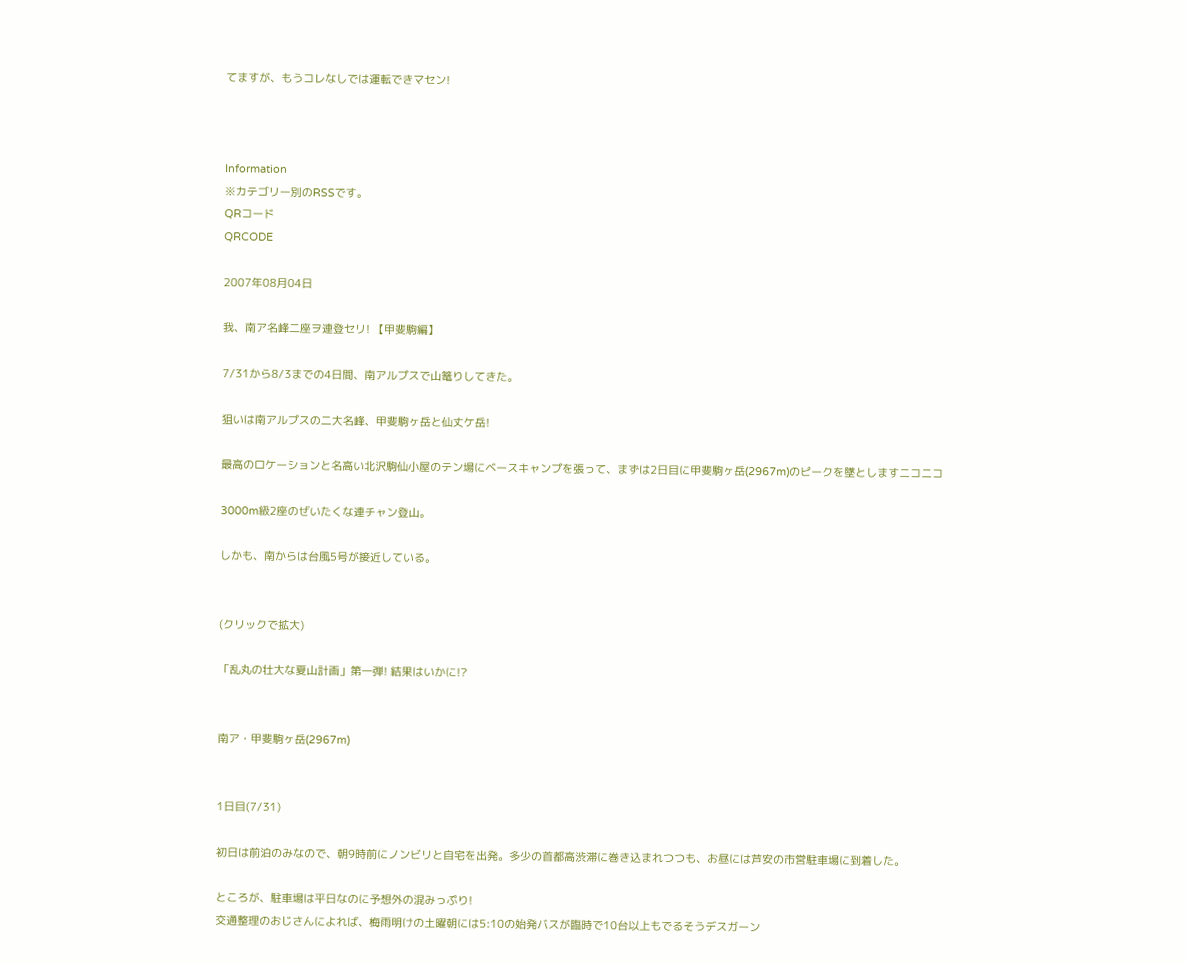てますが、もうコレなしでは運転できマセン!



Information
※カテゴリー別のRSSです。
QRコード
QRCODE

2007年08月04日

我、南ア名峰二座ヲ連登セリ! 【甲斐駒編】

7/31から8/3までの4日間、南アルプスで山篭りしてきた。

狙いは南アルプスの二大名峰、甲斐駒ヶ岳と仙丈ケ岳!

最高のロケーションと名高い北沢駒仙小屋のテン場にベースキャンプを張って、まずは2日目に甲斐駒ヶ岳(2967m)のピークを墜としますニコニコ

3000m級2座のぜいたくな連チャン登山。

しかも、南からは台風5号が接近している。


(クリックで拡大)

「乱丸の壮大な夏山計画」第一弾! 結果はいかに!?


南ア・甲斐駒ヶ岳(2967m)


1日目(7/31)

初日は前泊のみなので、朝9時前にノンビリと自宅を出発。多少の首都高渋滞に巻き込まれつつも、お昼には芦安の市営駐車場に到着した。

ところが、駐車場は平日なのに予想外の混みっぷり!
交通整理のおじさんによれば、梅雨明けの土曜朝には5:10の始発バスが臨時で10台以上もでるそうデスガーン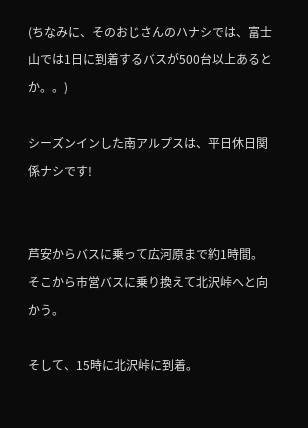(ちなみに、そのおじさんのハナシでは、富士山では1日に到着するバスが500台以上あるとか。。)

シーズンインした南アルプスは、平日休日関係ナシです!


芦安からバスに乗って広河原まで約1時間。
そこから市営バスに乗り換えて北沢峠へと向かう。

そして、15時に北沢峠に到着。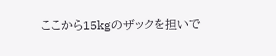ここから15kgのザックを担いで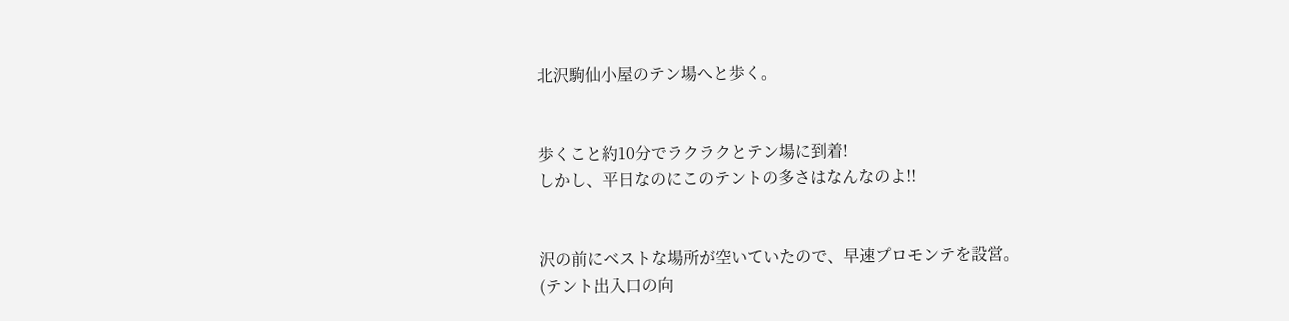北沢駒仙小屋のテン場へと歩く。


歩くこと約10分でラクラクとテン場に到着!
しかし、平日なのにこのテントの多さはなんなのよ!!


沢の前にベストな場所が空いていたので、早速プロモンテを設営。
(テント出入口の向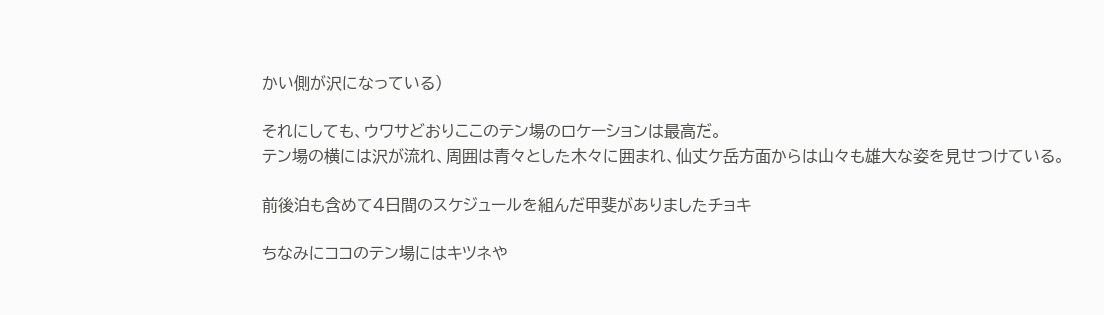かい側が沢になっている)

それにしても、ウワサどおりここのテン場のロケーションは最高だ。
テン場の横には沢が流れ、周囲は青々とした木々に囲まれ、仙丈ケ岳方面からは山々も雄大な姿を見せつけている。

前後泊も含めて4日間のスケジュールを組んだ甲斐がありましたチョキ

ちなみにココのテン場にはキツネや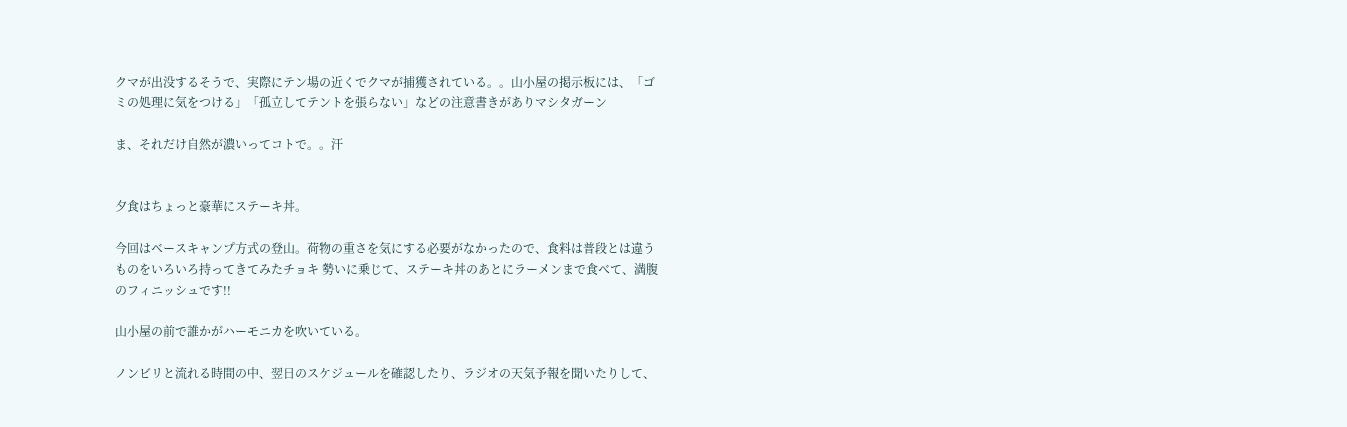クマが出没するそうで、実際にテン場の近くでクマが捕獲されている。。山小屋の掲示板には、「ゴミの処理に気をつける」「孤立してテントを張らない」などの注意書きがありマシタガーン

ま、それだけ自然が濃いってコトで。。汗


夕食はちょっと豪華にステーキ丼。

今回はベースキャンプ方式の登山。荷物の重さを気にする必要がなかったので、食料は普段とは違うものをいろいろ持ってきてみたチョキ 勢いに乗じて、ステーキ丼のあとにラーメンまで食べて、満腹のフィニッシュです!!

山小屋の前で誰かがハーモニカを吹いている。

ノンビリと流れる時間の中、翌日のスケジュールを確認したり、ラジオの天気予報を聞いたりして、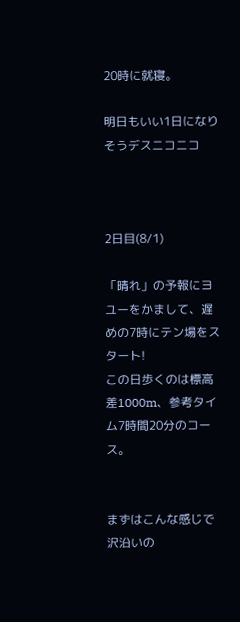20時に就寝。

明日もいい1日になりそうデスニコニコ



2日目(8/1)

「晴れ」の予報にヨユーをかまして、遅めの7時にテン場をスタート!
この日歩くのは標高差1000m、参考タイム7時間20分のコース。


まずはこんな感じで沢沿いの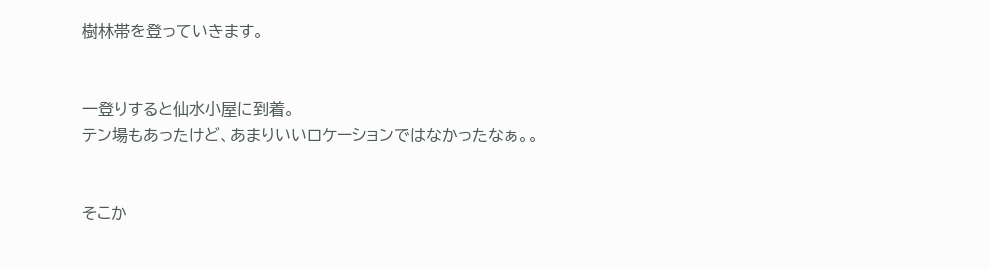樹林帯を登っていきます。


一登りすると仙水小屋に到着。
テン場もあったけど、あまりいいロケーションではなかったなぁ。。


そこか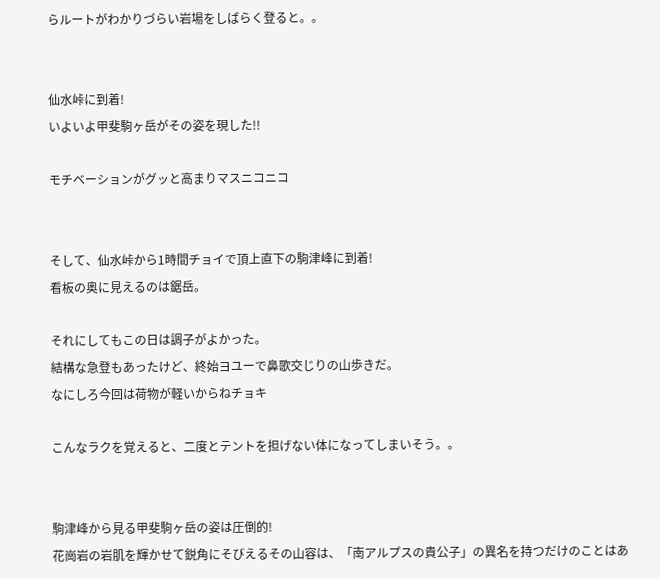らルートがわかりづらい岩場をしばらく登ると。。


仙水峠に到着!
いよいよ甲斐駒ヶ岳がその姿を現した!!

モチベーションがグッと高まりマスニコニコ


そして、仙水峠から1時間チョイで頂上直下の駒津峰に到着!
看板の奥に見えるのは鋸岳。

それにしてもこの日は調子がよかった。
結構な急登もあったけど、終始ヨユーで鼻歌交じりの山歩きだ。
なにしろ今回は荷物が軽いからねチョキ

こんなラクを覚えると、二度とテントを担げない体になってしまいそう。。


駒津峰から見る甲斐駒ヶ岳の姿は圧倒的!
花崗岩の岩肌を輝かせて鋭角にそびえるその山容は、「南アルプスの貴公子」の異名を持つだけのことはあ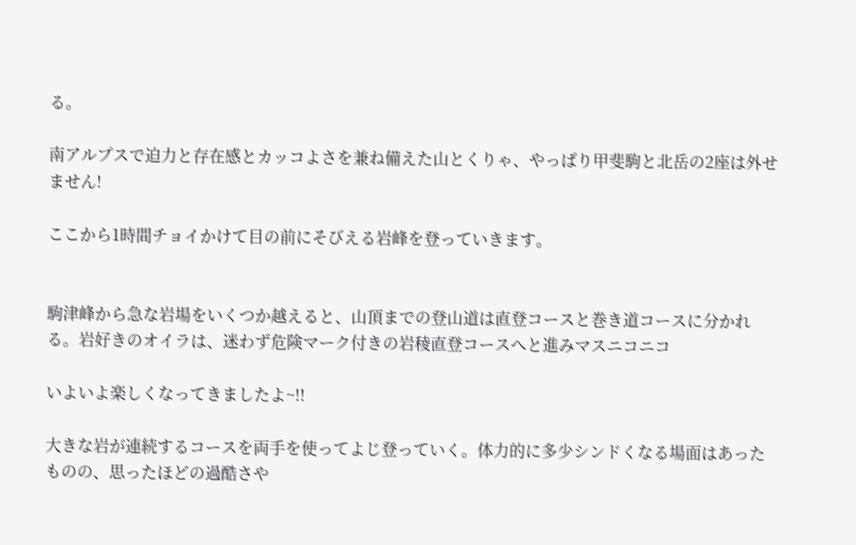る。

南アルプスで迫力と存在感とカッコよさを兼ね備えた山とくりゃ、やっぱり甲斐駒と北岳の2座は外せません!

ここから1時間チョイかけて目の前にそびえる岩峰を登っていきます。


駒津峰から急な岩場をいくつか越えると、山頂までの登山道は直登コースと巻き道コースに分かれる。岩好きのオイラは、迷わず危険マーク付きの岩稜直登コースへと進みマスニコニコ

いよいよ楽しくなってきましたよ~!!

大きな岩が連続するコースを両手を使ってよじ登っていく。体力的に多少シンドくなる場面はあったものの、思ったほどの過酷さや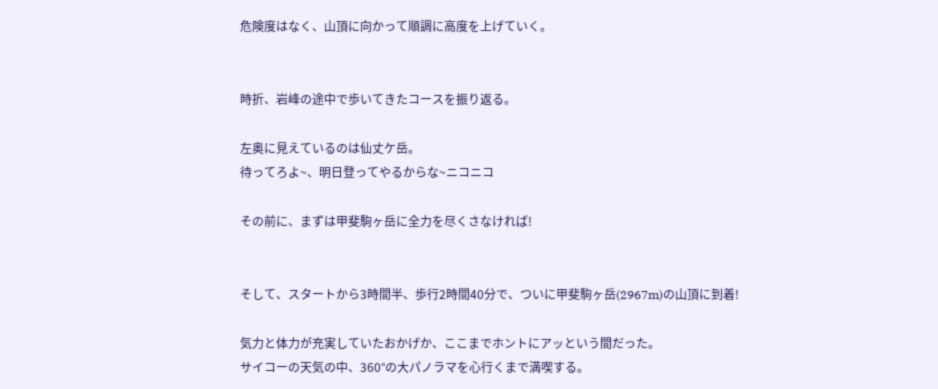危険度はなく、山頂に向かって順調に高度を上げていく。


時折、岩峰の途中で歩いてきたコースを振り返る。

左奥に見えているのは仙丈ケ岳。
待ってろよ~、明日登ってやるからな~ニコニコ

その前に、まずは甲斐駒ヶ岳に全力を尽くさなければ!


そして、スタートから3時間半、歩行2時間40分で、ついに甲斐駒ヶ岳(2967m)の山頂に到着!

気力と体力が充実していたおかげか、ここまでホントにアッという間だった。
サイコーの天気の中、360°の大パノラマを心行くまで満喫する。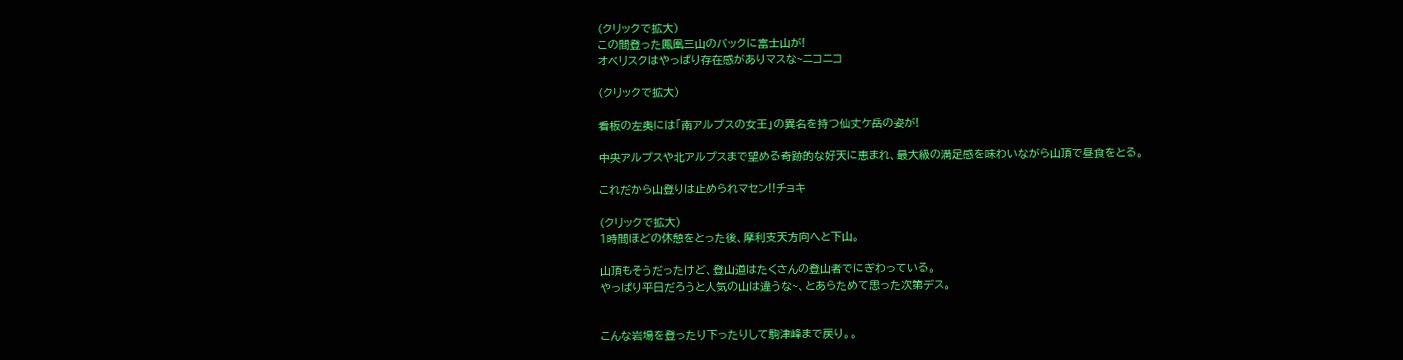(クリックで拡大)
この間登った鳳凰三山のバックに富士山が!
オベリスクはやっぱり存在感がありマスな~ニコニコ

(クリックで拡大)

看板の左奥には「南アルプスの女王」の異名を持つ仙丈ケ岳の姿が!

中央アルプスや北アルプスまで望める奇跡的な好天に恵まれ、最大級の満足感を味わいながら山頂で昼食をとる。

これだから山登りは止められマセン!!チョキ

(クリックで拡大)
1時間ほどの休憩をとった後、摩利支天方向へと下山。

山頂もそうだったけど、登山道はたくさんの登山者でにぎわっている。
やっぱり平日だろうと人気の山は違うな~、とあらためて思った次第デス。


こんな岩場を登ったり下ったりして駒津峰まで戻り。。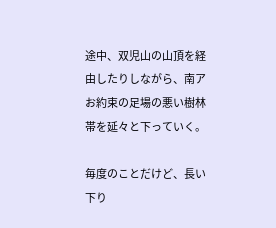途中、双児山の山頂を経由したりしながら、南アお約束の足場の悪い樹林帯を延々と下っていく。

毎度のことだけど、長い下り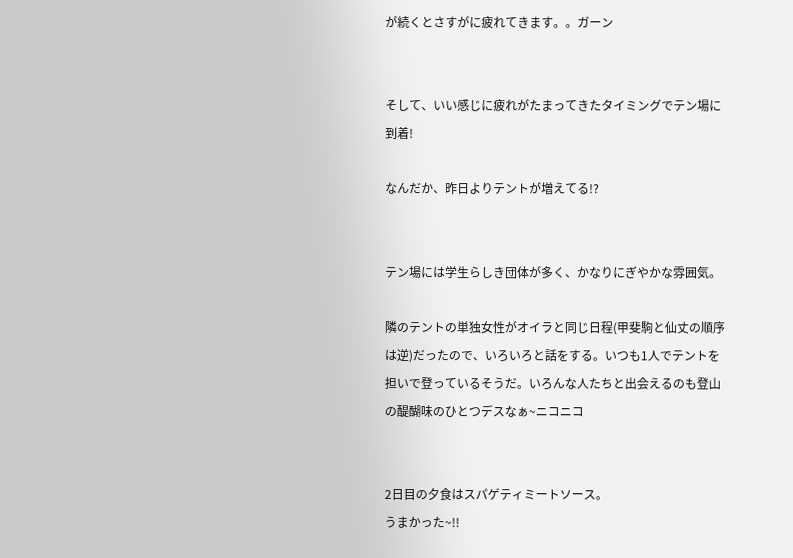が続くとさすがに疲れてきます。。ガーン


そして、いい感じに疲れがたまってきたタイミングでテン場に到着!

なんだか、昨日よりテントが増えてる!?


テン場には学生らしき団体が多く、かなりにぎやかな雰囲気。

隣のテントの単独女性がオイラと同じ日程(甲斐駒と仙丈の順序は逆)だったので、いろいろと話をする。いつも1人でテントを担いで登っているそうだ。いろんな人たちと出会えるのも登山の醍醐味のひとつデスなぁ~ニコニコ


2日目の夕食はスパゲティミートソース。
うまかった~!!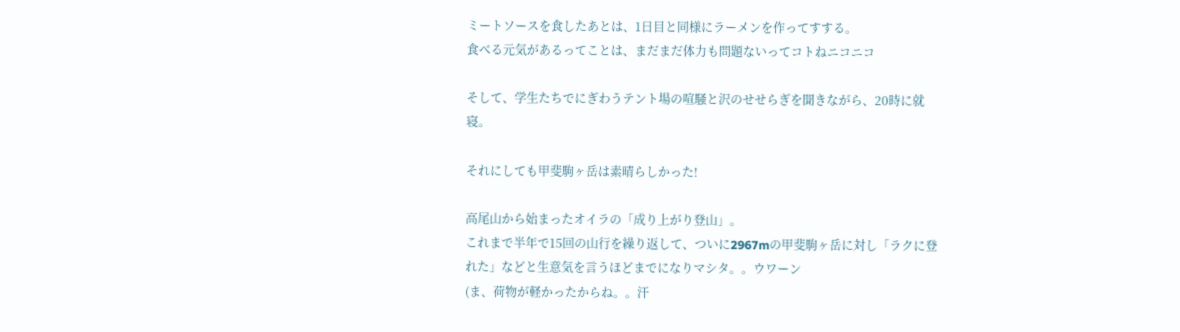ミートソースを食したあとは、1日目と同様にラーメンを作ってすする。
食べる元気があるってことは、まだまだ体力も問題ないってコトねニコニコ

そして、学生たちでにぎわうテント場の喧騒と沢のせせらぎを聞きながら、20時に就寝。

それにしても甲斐駒ヶ岳は素晴らしかった!

高尾山から始まったオイラの「成り上がり登山」。
これまで半年で15回の山行を繰り返して、ついに2967mの甲斐駒ヶ岳に対し「ラクに登れた」などと生意気を言うほどまでになりマシタ。。ウワーン
(ま、荷物が軽かったからね。。汗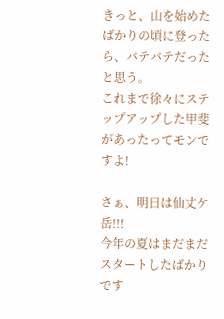きっと、山を始めたばかりの頃に登ったら、バテバテだったと思う。
これまで徐々にステップアップした甲斐があったってモンですよ!

さぁ、明日は仙丈ケ岳!!!
今年の夏はまだまだスタートしたばかりです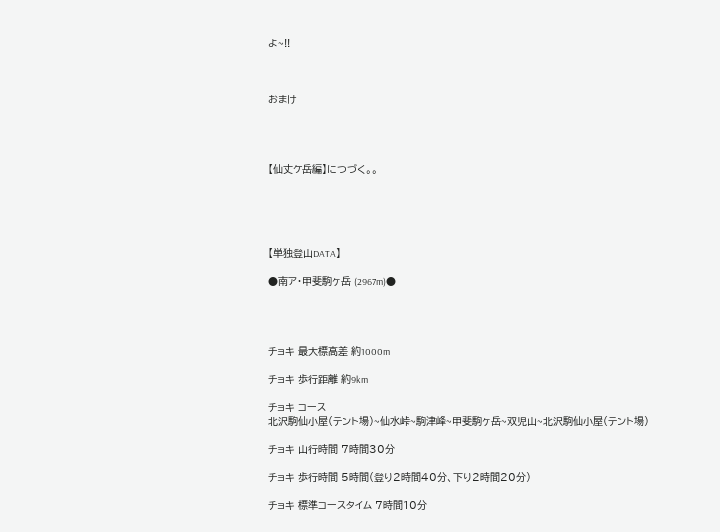よ~!!



おまけ




【仙丈ケ岳編】につづく。。





【単独登山DATA】

●南ア・甲斐駒ヶ岳 (2967m)●




チョキ 最大標高差 約1000m

チョキ 歩行距離 約9km

チョキ コース
北沢駒仙小屋(テント場)~仙水峠~駒津峰~甲斐駒ヶ岳~双児山~北沢駒仙小屋(テント場)

チョキ 山行時間 7時間30分

チョキ 歩行時間 5時間(登り2時間40分、下り2時間20分)

チョキ 標準コースタイム 7時間10分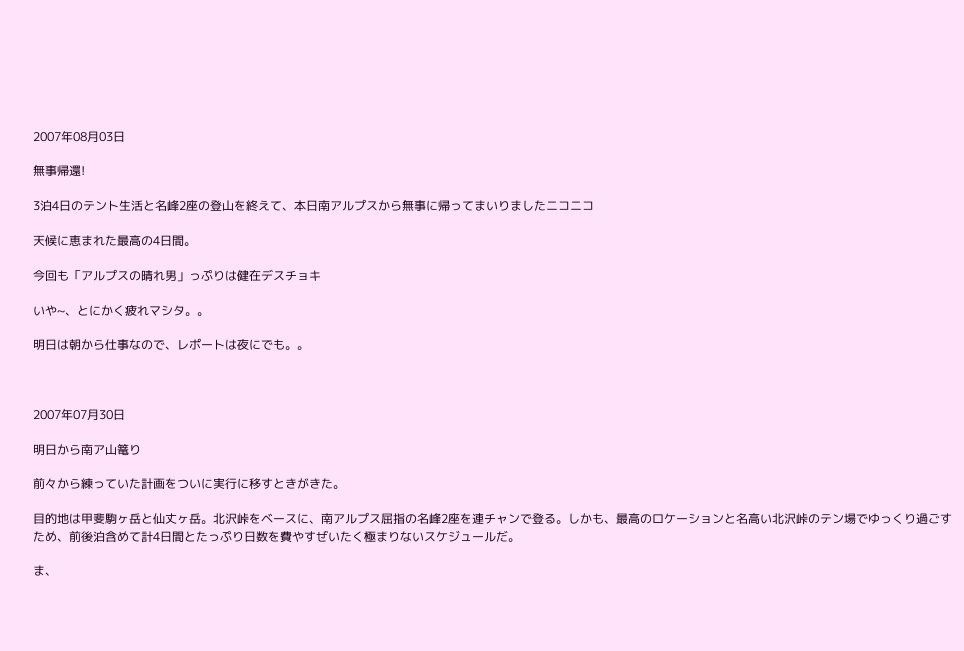2007年08月03日

無事帰還!

3泊4日のテント生活と名峰2座の登山を終えて、本日南アルプスから無事に帰ってまいりましたニコニコ

天候に恵まれた最高の4日間。

今回も「アルプスの晴れ男」っぷりは健在デスチョキ

いや~、とにかく疲れマシタ。。

明日は朝から仕事なので、レポートは夜にでも。。



2007年07月30日

明日から南ア山篭り

前々から練っていた計画をついに実行に移すときがきた。

目的地は甲斐駒ヶ岳と仙丈ヶ岳。北沢峠をベースに、南アルプス屈指の名峰2座を連チャンで登る。しかも、最高のロケーションと名高い北沢峠のテン場でゆっくり過ごすため、前後泊含めて計4日間とたっぷり日数を費やすぜいたく極まりないスケジュールだ。

ま、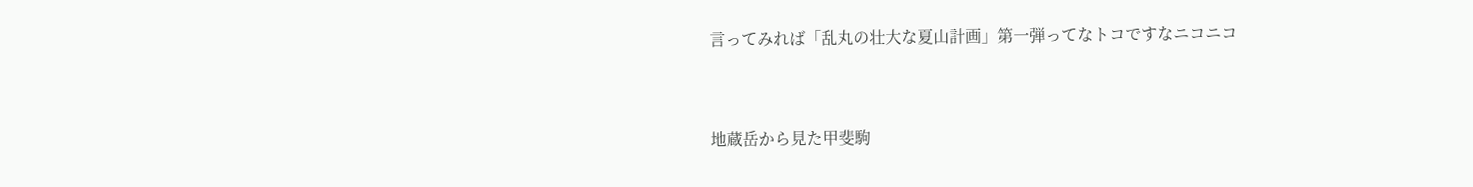言ってみれば「乱丸の壮大な夏山計画」第一弾ってなトコですなニコニコ


地蔵岳から見た甲斐駒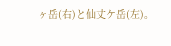ヶ岳(右)と仙丈ケ岳(左)。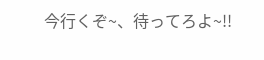今行くぞ~、待ってろよ~!!